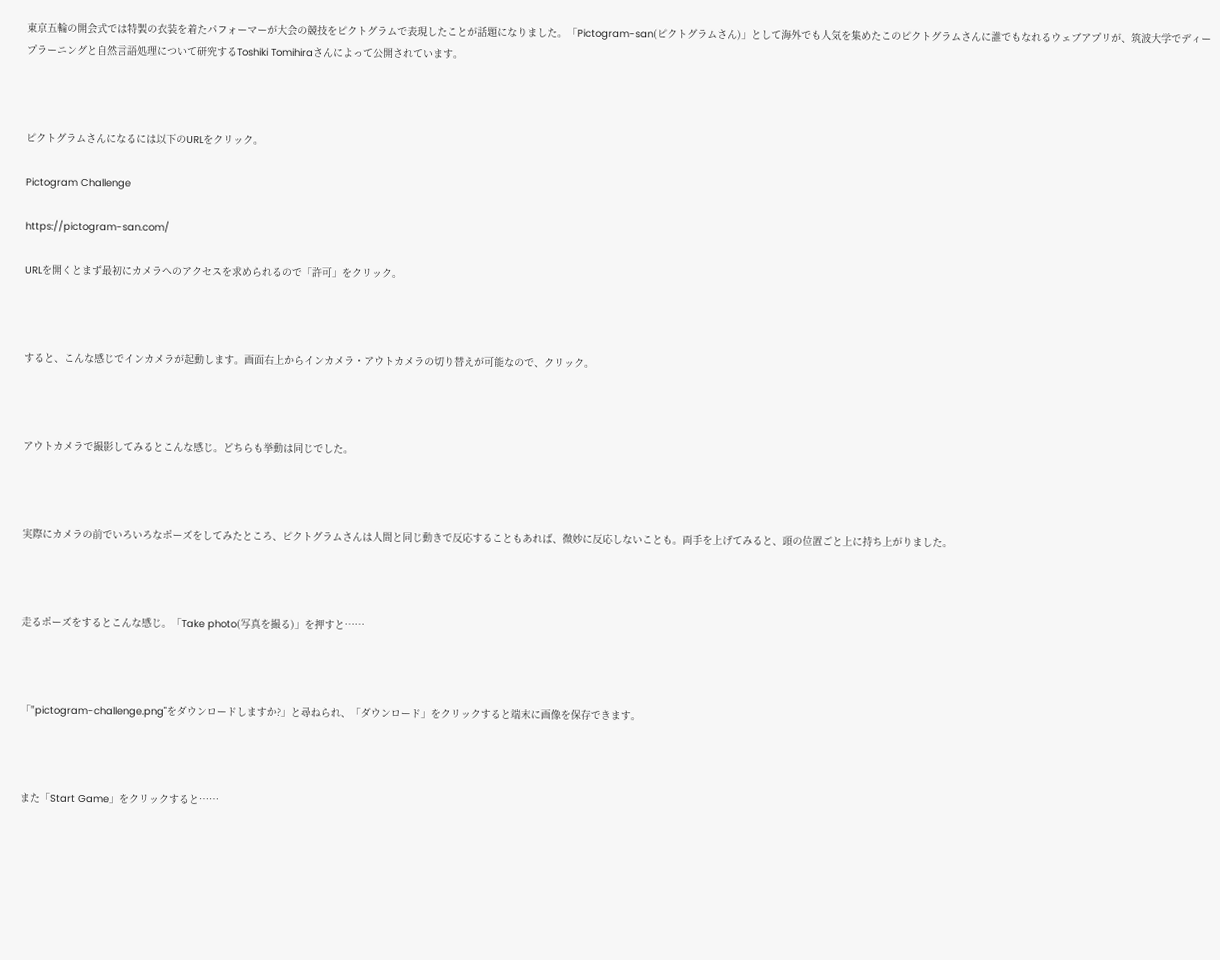東京五輪の開会式では特製の衣装を着たパフォーマーが大会の競技をピクトグラムで表現したことが話題になりました。「Pictogram-san(ピクトグラムさん)」として海外でも人気を集めたこのピクトグラムさんに誰でもなれるウェブアプリが、筑波大学でディープラーニングと自然言語処理について研究するToshiki Tomihiraさんによって公開されています。



ピクトグラムさんになるには以下のURLをクリック。

Pictogram Challenge

https://pictogram-san.com/

URLを開くとまず最初にカメラへのアクセスを求められるので「許可」をクリック。



すると、こんな感じでインカメラが起動します。画面右上からインカメラ・アウトカメラの切り替えが可能なので、クリック。



アウトカメラで撮影してみるとこんな感じ。どちらも挙動は同じでした。



実際にカメラの前でいろいろなポーズをしてみたところ、ピクトグラムさんは人間と同じ動きで反応することもあれば、微妙に反応しないことも。両手を上げてみると、頭の位置ごと上に持ち上がりました。



走るポーズをするとこんな感じ。「Take photo(写真を撮る)」を押すと……



「"pictogram-challenge.png"をダウンロードしますか?」と尋ねられ、「ダウンロード」をクリックすると端末に画像を保存できます。



また「Start Game」をクリックすると……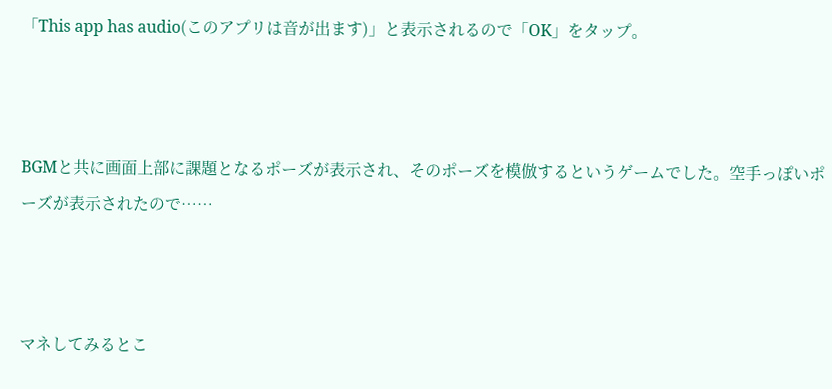「This app has audio(このアプリは音が出ます)」と表示されるので「OK」をタップ。



BGMと共に画面上部に課題となるポーズが表示され、そのポーズを模倣するというゲームでした。空手っぽいポーズが表示されたので……



マネしてみるとこ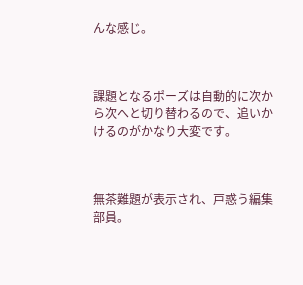んな感じ。



課題となるポーズは自動的に次から次へと切り替わるので、追いかけるのがかなり大変です。



無茶難題が表示され、戸惑う編集部員。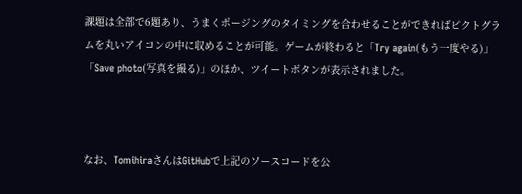課題は全部で6題あり、うまくポージングのタイミングを合わせることができればピクトグラムを丸いアイコンの中に収めることが可能。ゲームが終わると「Try again(もう一度やる)」「Save photo(写真を撮る)」のほか、ツイートボタンが表示されました。



なお、TomihiraさんはGitHubで上記のソースコードを公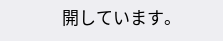開しています。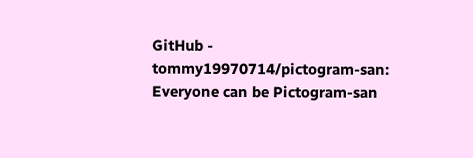GitHub - tommy19970714/pictogram-san: Everyone can be Pictogram-san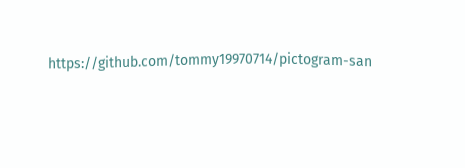https://github.com/tommy19970714/pictogram-san